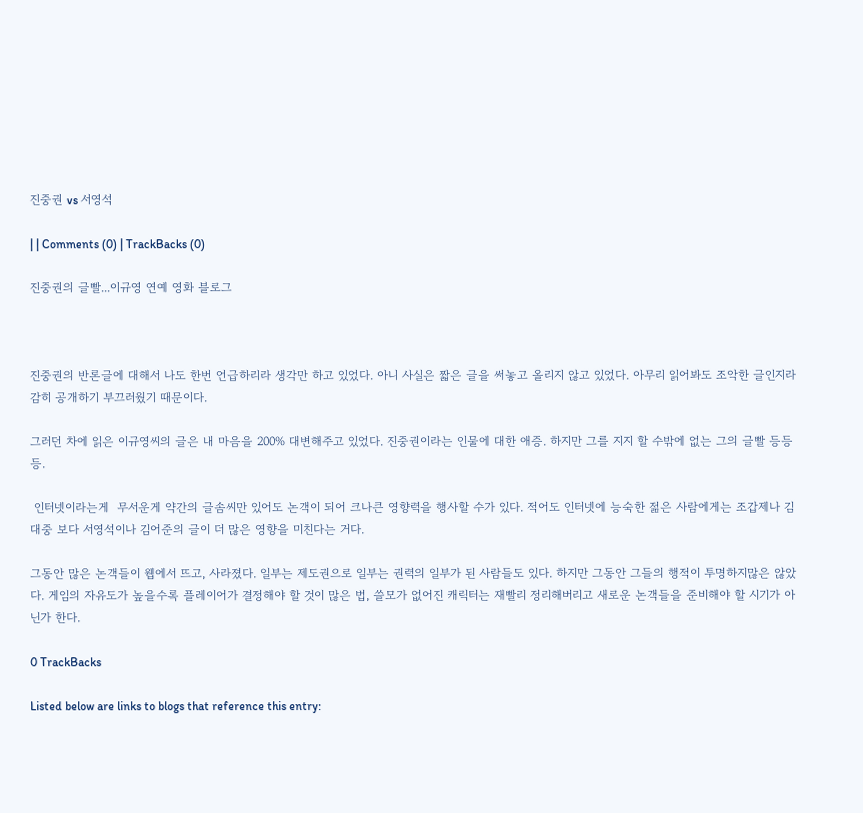진중권 vs 서영석

| | Comments (0) | TrackBacks (0)

진중권의 글빨...이규영 연예 영화 블로그



진중권의 반론글에 대해서 나도 한번 언급하리라 생각만 하고 있었다. 아니 사실은 짧은 글을 써놓고 올리지 않고 있었다. 아무리 읽어봐도 조악한 글인지라 감히 공개하기 부끄러웠기 때문이다.

그러던 차에 읽은 이규영씨의 글은 내 마음을 200% 대변해주고 있었다. 진중권이라는 인물에 대한 애증. 하지만 그를 지지 할 수밖에 없는 그의 글빨 등등등.

 인터넷이라는게  무서운게 약간의 글솜씨만 있어도 논객이 되어 크나큰 영향력을 행사할 수가 있다. 적어도 인터넷에 능숙한 젊은 사람에게는 조갑제나 김대중 보다 서영석이나 김어준의 글이 더 많은 영향을 미친다는 거다.

그동안 많은 논객들이 웹에서 뜨고, 사라졌다. 일부는 제도권으로 일부는 권력의 일부가 된 사람들도 있다. 하지만 그동안 그들의 행적이 투명하지많은 않았다. 게임의 자유도가 높을수록 플레이어가 결정해야 할 것이 많은 법, 쓸모가 없어진 캐릭터는 재빨리 정리해버리고 새로운 논객들을 준비해야 할 시기가 아닌가 한다.

0 TrackBacks

Listed below are links to blogs that reference this entry: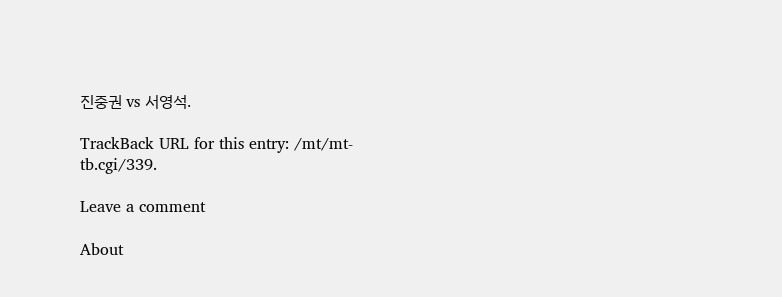진중권 vs 서영석.

TrackBack URL for this entry: /mt/mt-tb.cgi/339.

Leave a comment

About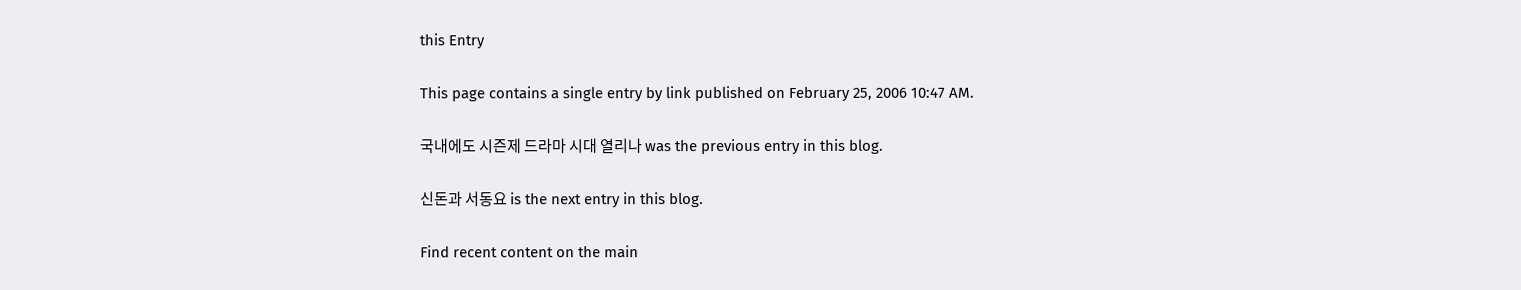this Entry

This page contains a single entry by link published on February 25, 2006 10:47 AM.

국내에도 시즌제 드라마 시대 열리나 was the previous entry in this blog.

신돈과 서동요 is the next entry in this blog.

Find recent content on the main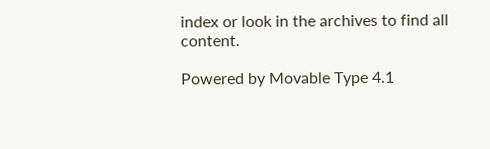index or look in the archives to find all content.

Powered by Movable Type 4.1